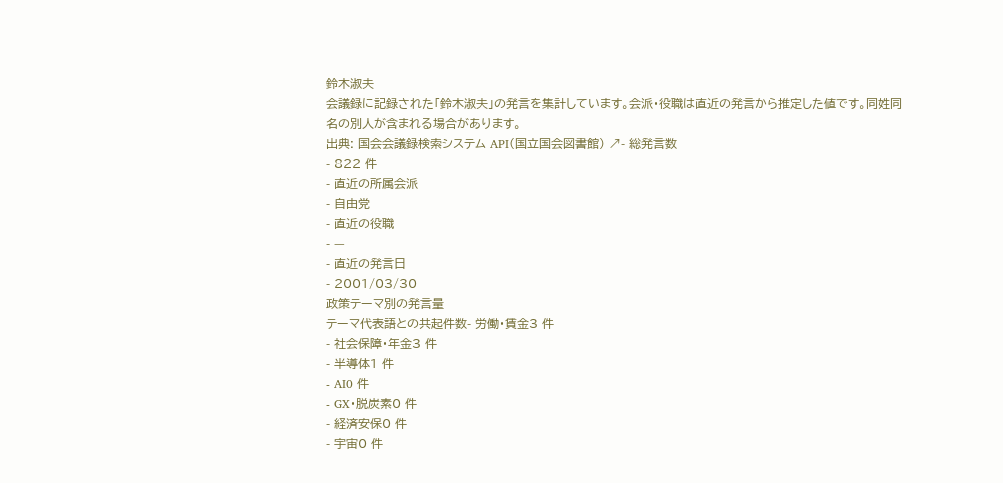鈴木淑夫
会議録に記録された「鈴木淑夫」の発言を集計しています。会派・役職は直近の発言から推定した値です。同姓同名の別人が含まれる場合があります。
出典: 国会会議録検索システム API(国立国会図書館) ↗- 総発言数
- 822 件
- 直近の所属会派
- 自由党
- 直近の役職
- —
- 直近の発言日
- 2001/03/30
政策テーマ別の発言量
テーマ代表語との共起件数- 労働・賃金3 件
- 社会保障・年金3 件
- 半導体1 件
- AI0 件
- GX・脱炭素0 件
- 経済安保0 件
- 宇宙0 件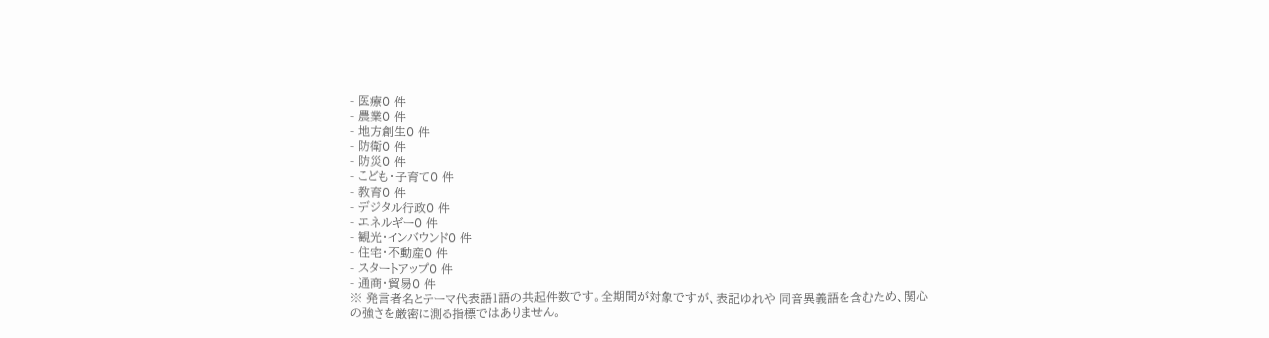- 医療0 件
- 農業0 件
- 地方創生0 件
- 防衛0 件
- 防災0 件
- こども・子育て0 件
- 教育0 件
- デジタル行政0 件
- エネルギー0 件
- 観光・インバウンド0 件
- 住宅・不動産0 件
- スタートアップ0 件
- 通商・貿易0 件
※ 発言者名とテーマ代表語1語の共起件数です。全期間が対象ですが、表記ゆれや 同音異義語を含むため、関心の強さを厳密に測る指標ではありません。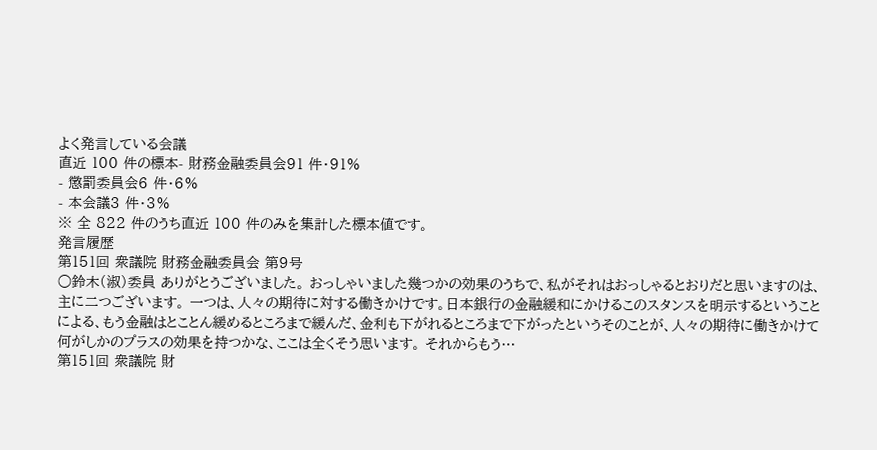よく発言している会議
直近 100 件の標本- 財務金融委員会91 件・91%
- 懲罰委員会6 件・6%
- 本会議3 件・3%
※ 全 822 件のうち直近 100 件のみを集計した標本値です。
発言履歴
第151回 衆議院 財務金融委員会 第9号
○鈴木(淑)委員 ありがとうございました。 おっしゃいました幾つかの効果のうちで、私がそれはおっしゃるとおりだと思いますのは、主に二つございます。 一つは、人々の期待に対する働きかけです。日本銀行の金融緩和にかけるこのスタンスを明示するということによる、もう金融はとことん緩めるところまで緩んだ、金利も下がれるところまで下がったというそのことが、人々の期待に働きかけて何がしかのプラスの効果を持つかな、ここは全くそう思います。 それからもう…
第151回 衆議院 財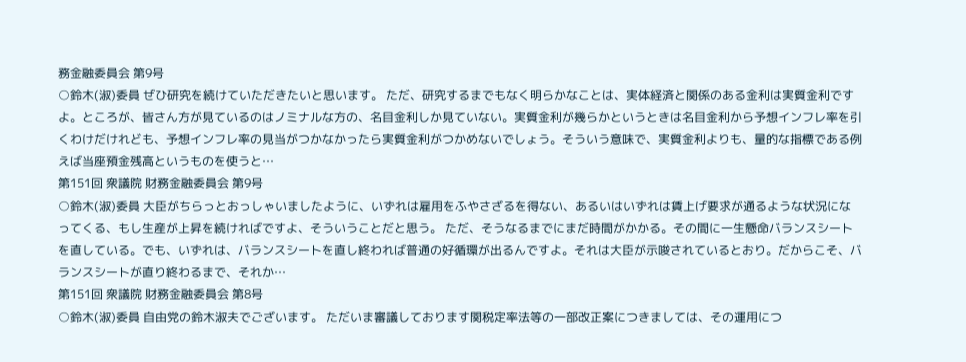務金融委員会 第9号
○鈴木(淑)委員 ぜひ研究を続けていただきたいと思います。 ただ、研究するまでもなく明らかなことは、実体経済と関係のある金利は実質金利ですよ。ところが、皆さん方が見ているのはノミナルな方の、名目金利しか見ていない。実質金利が幾らかというときは名目金利から予想インフレ率を引くわけだけれども、予想インフレ率の見当がつかなかったら実質金利がつかめないでしょう。そういう意味で、実質金利よりも、量的な指標である例えば当座預金残高というものを使うと…
第151回 衆議院 財務金融委員会 第9号
○鈴木(淑)委員 大臣がちらっとおっしゃいましたように、いずれは雇用をふやさざるを得ない、あるいはいずれは賃上げ要求が通るような状況になってくる、もし生産が上昇を続ければですよ、そういうことだと思う。 ただ、そうなるまでにまだ時間がかかる。その間に一生懸命バランスシートを直している。でも、いずれは、バランスシートを直し終われば普通の好循環が出るんですよ。それは大臣が示唆されているとおり。だからこそ、バランスシートが直り終わるまで、それか…
第151回 衆議院 財務金融委員会 第8号
○鈴木(淑)委員 自由党の鈴木淑夫でございます。 ただいま審議しております関税定率法等の一部改正案につきましては、その運用につ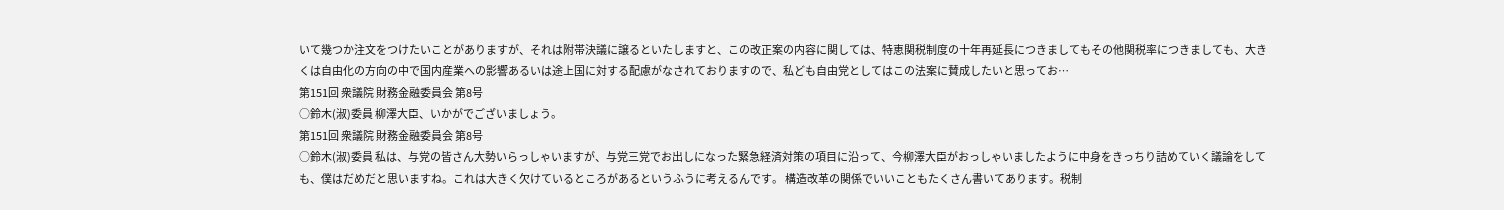いて幾つか注文をつけたいことがありますが、それは附帯決議に譲るといたしますと、この改正案の内容に関しては、特恵関税制度の十年再延長につきましてもその他関税率につきましても、大きくは自由化の方向の中で国内産業への影響あるいは途上国に対する配慮がなされておりますので、私ども自由党としてはこの法案に賛成したいと思ってお…
第151回 衆議院 財務金融委員会 第8号
○鈴木(淑)委員 柳澤大臣、いかがでございましょう。
第151回 衆議院 財務金融委員会 第8号
○鈴木(淑)委員 私は、与党の皆さん大勢いらっしゃいますが、与党三党でお出しになった緊急経済対策の項目に沿って、今柳澤大臣がおっしゃいましたように中身をきっちり詰めていく議論をしても、僕はだめだと思いますね。これは大きく欠けているところがあるというふうに考えるんです。 構造改革の関係でいいこともたくさん書いてあります。税制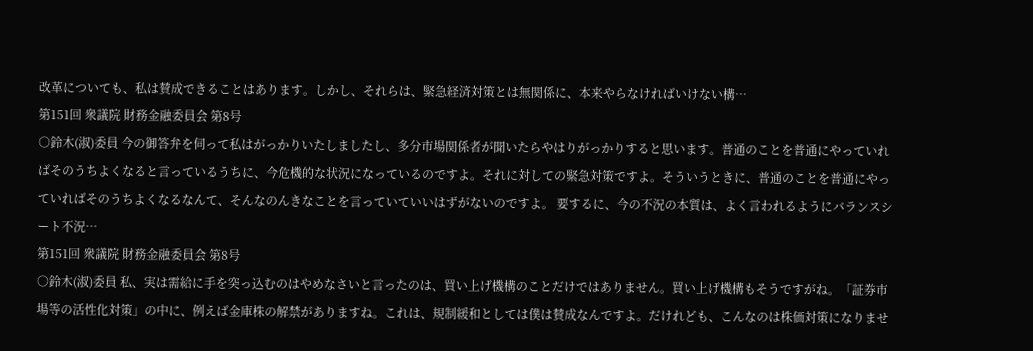改革についても、私は賛成できることはあります。しかし、それらは、緊急経済対策とは無関係に、本来やらなければいけない構…
第151回 衆議院 財務金融委員会 第8号
○鈴木(淑)委員 今の御答弁を伺って私はがっかりいたしましたし、多分市場関係者が聞いたらやはりがっかりすると思います。普通のことを普通にやっていればそのうちよくなると言っているうちに、今危機的な状況になっているのですよ。それに対しての緊急対策ですよ。そういうときに、普通のことを普通にやっていればそのうちよくなるなんて、そんなのんきなことを言っていていいはずがないのですよ。 要するに、今の不況の本質は、よく言われるようにバランスシート不況…
第151回 衆議院 財務金融委員会 第8号
○鈴木(淑)委員 私、実は需給に手を突っ込むのはやめなさいと言ったのは、買い上げ機構のことだけではありません。買い上げ機構もそうですがね。「証券市場等の活性化対策」の中に、例えば金庫株の解禁がありますね。これは、規制緩和としては僕は賛成なんですよ。だけれども、こんなのは株価対策になりませ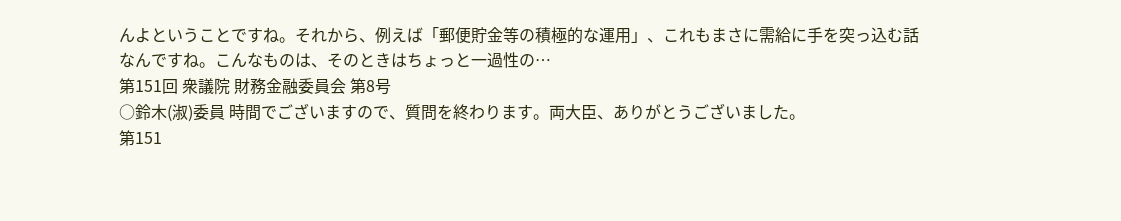んよということですね。それから、例えば「郵便貯金等の積極的な運用」、これもまさに需給に手を突っ込む話なんですね。こんなものは、そのときはちょっと一過性の…
第151回 衆議院 財務金融委員会 第8号
○鈴木(淑)委員 時間でございますので、質問を終わります。両大臣、ありがとうございました。
第151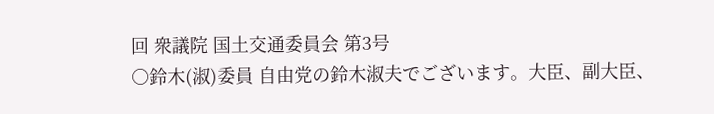回 衆議院 国土交通委員会 第3号
○鈴木(淑)委員 自由党の鈴木淑夫でございます。大臣、副大臣、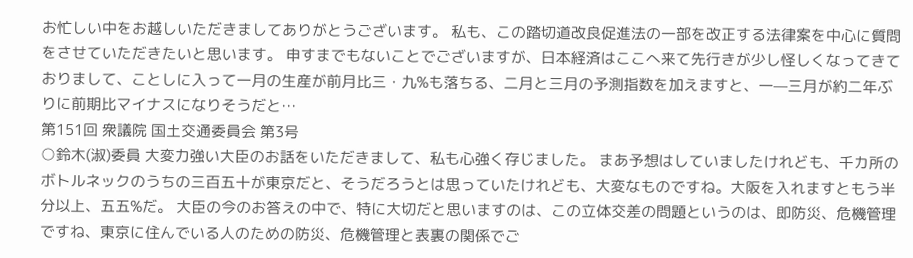お忙しい中をお越しいただきましてありがとうございます。 私も、この踏切道改良促進法の一部を改正する法律案を中心に質問をさせていただきたいと思います。 申すまでもないことでございますが、日本経済はここへ来て先行きが少し怪しくなってきておりまして、ことしに入って一月の生産が前月比三・九%も落ちる、二月と三月の予測指数を加えますと、一—三月が約二年ぶりに前期比マイナスになりそうだと…
第151回 衆議院 国土交通委員会 第3号
○鈴木(淑)委員 大変力強い大臣のお話をいただきまして、私も心強く存じました。 まあ予想はしていましたけれども、千カ所のボトルネックのうちの三百五十が東京だと、そうだろうとは思っていたけれども、大変なものですね。大阪を入れますともう半分以上、五五%だ。 大臣の今のお答えの中で、特に大切だと思いますのは、この立体交差の問題というのは、即防災、危機管理ですね、東京に住んでいる人のための防災、危機管理と表裏の関係でご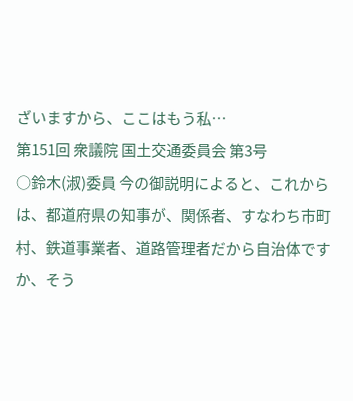ざいますから、ここはもう私…
第151回 衆議院 国土交通委員会 第3号
○鈴木(淑)委員 今の御説明によると、これからは、都道府県の知事が、関係者、すなわち市町村、鉄道事業者、道路管理者だから自治体ですか、そう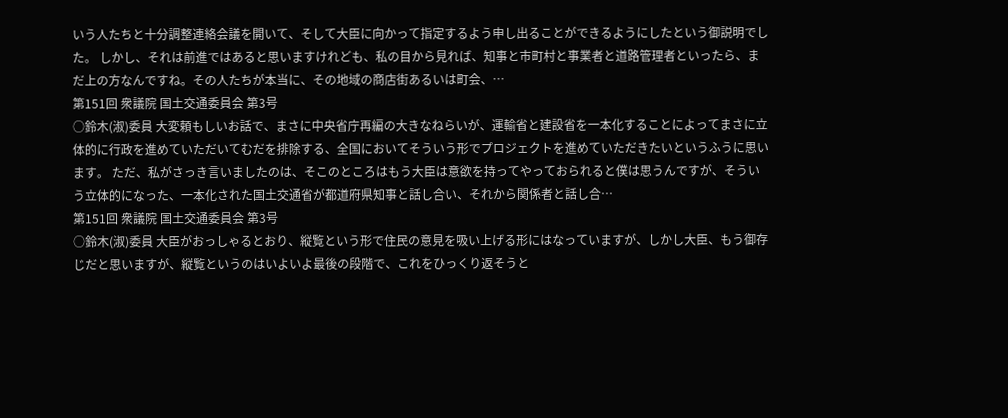いう人たちと十分調整連絡会議を開いて、そして大臣に向かって指定するよう申し出ることができるようにしたという御説明でした。 しかし、それは前進ではあると思いますけれども、私の目から見れば、知事と市町村と事業者と道路管理者といったら、まだ上の方なんですね。その人たちが本当に、その地域の商店街あるいは町会、…
第151回 衆議院 国土交通委員会 第3号
○鈴木(淑)委員 大変頼もしいお話で、まさに中央省庁再編の大きなねらいが、運輸省と建設省を一本化することによってまさに立体的に行政を進めていただいてむだを排除する、全国においてそういう形でプロジェクトを進めていただきたいというふうに思います。 ただ、私がさっき言いましたのは、そこのところはもう大臣は意欲を持ってやっておられると僕は思うんですが、そういう立体的になった、一本化された国土交通省が都道府県知事と話し合い、それから関係者と話し合…
第151回 衆議院 国土交通委員会 第3号
○鈴木(淑)委員 大臣がおっしゃるとおり、縦覧という形で住民の意見を吸い上げる形にはなっていますが、しかし大臣、もう御存じだと思いますが、縦覧というのはいよいよ最後の段階で、これをひっくり返そうと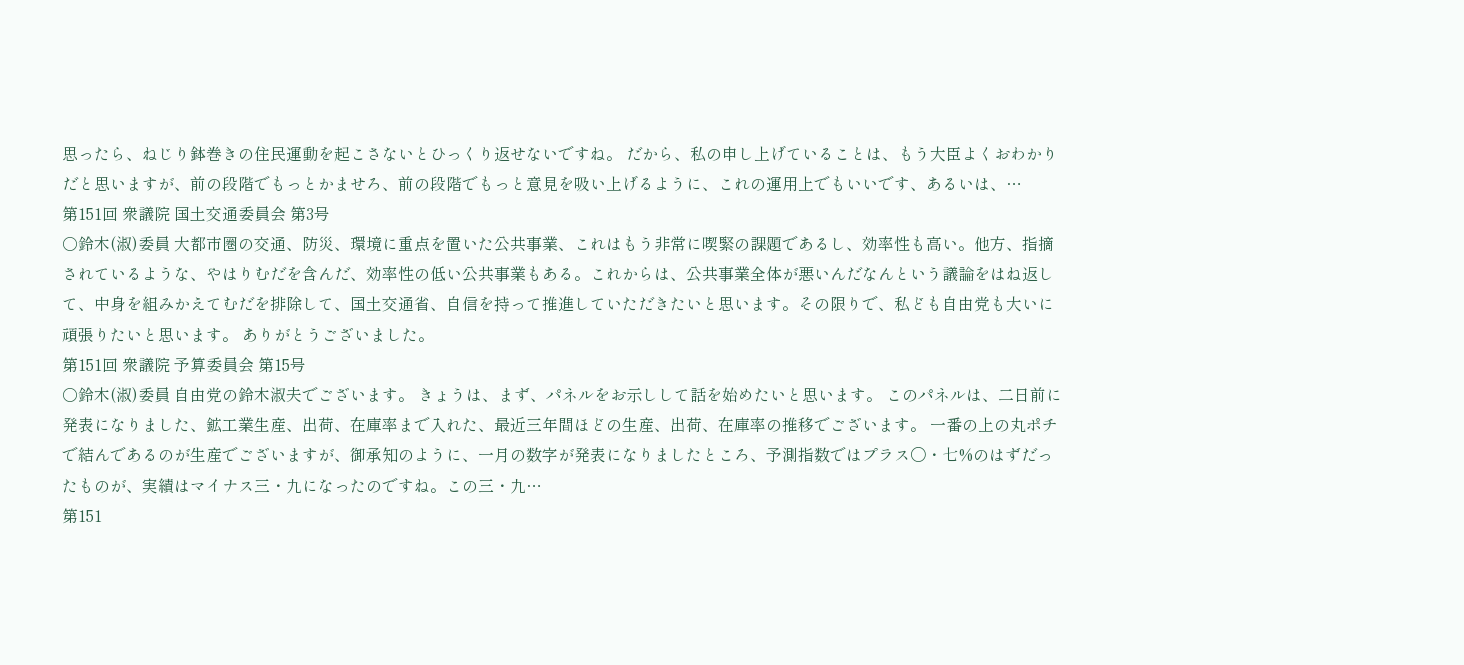思ったら、ねじり鉢巻きの住民運動を起こさないとひっくり返せないですね。 だから、私の申し上げていることは、もう大臣よくおわかりだと思いますが、前の段階でもっとかませろ、前の段階でもっと意見を吸い上げるように、これの運用上でもいいです、あるいは、…
第151回 衆議院 国土交通委員会 第3号
○鈴木(淑)委員 大都市圏の交通、防災、環境に重点を置いた公共事業、これはもう非常に喫緊の課題であるし、効率性も高い。他方、指摘されているような、やはりむだを含んだ、効率性の低い公共事業もある。これからは、公共事業全体が悪いんだなんという議論をはね返して、中身を組みかえてむだを排除して、国土交通省、自信を持って推進していただきたいと思います。その限りで、私ども自由党も大いに頑張りたいと思います。 ありがとうございました。
第151回 衆議院 予算委員会 第15号
○鈴木(淑)委員 自由党の鈴木淑夫でございます。 きょうは、まず、パネルをお示しして話を始めたいと思います。 このパネルは、二日前に発表になりました、鉱工業生産、出荷、在庫率まで入れた、最近三年間ほどの生産、出荷、在庫率の推移でございます。 一番の上の丸ポチで結んであるのが生産でございますが、御承知のように、一月の数字が発表になりましたところ、予測指数ではプラス〇・七%のはずだったものが、実績はマイナス三・九になったのですね。この三・九…
第151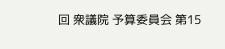回 衆議院 予算委員会 第15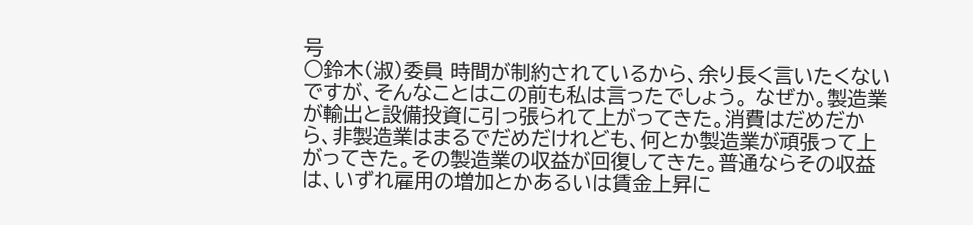号
○鈴木(淑)委員 時間が制約されているから、余り長く言いたくないですが、そんなことはこの前も私は言ったでしょう。 なぜか。製造業が輸出と設備投資に引っ張られて上がってきた。消費はだめだから、非製造業はまるでだめだけれども、何とか製造業が頑張って上がってきた。その製造業の収益が回復してきた。普通ならその収益は、いずれ雇用の増加とかあるいは賃金上昇に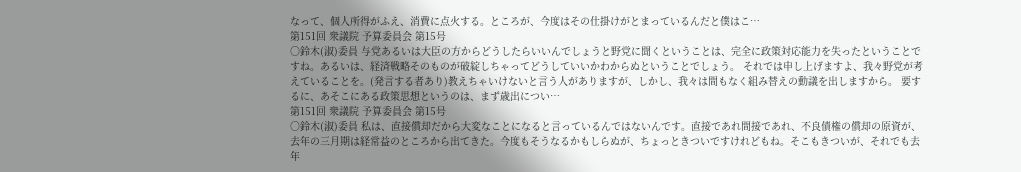なって、個人所得がふえ、消費に点火する。ところが、今度はその仕掛けがとまっているんだと僕はこ…
第151回 衆議院 予算委員会 第15号
○鈴木(淑)委員 与党あるいは大臣の方からどうしたらいいんでしょうと野党に聞くということは、完全に政策対応能力を失ったということですね。あるいは、経済戦略そのものが破綻しちゃってどうしていいかわからぬということでしょう。 それでは申し上げますよ、我々野党が考えていることを。(発言する者あり)教えちゃいけないと言う人がありますが、しかし、我々は間もなく組み替えの動議を出しますから。 要するに、あそこにある政策思想というのは、まず歳出につい…
第151回 衆議院 予算委員会 第15号
○鈴木(淑)委員 私は、直接償却だから大変なことになると言っているんではないんです。直接であれ間接であれ、不良債権の償却の原資が、去年の三月期は経常益のところから出てきた。今度もそうなるかもしらぬが、ちょっときついですけれどもね。そこもきついが、それでも去年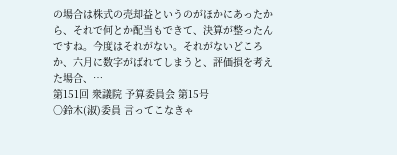の場合は株式の売却益というのがほかにあったから、それで何とか配当もできて、決算が整ったんですね。今度はそれがない。それがないどころか、六月に数字がばれてしまうと、評価損を考えた場合、…
第151回 衆議院 予算委員会 第15号
○鈴木(淑)委員 言ってこなきゃ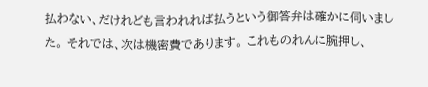払わない、だけれども言われれば払うという御答弁は確かに伺いました。 それでは、次は機密費であります。 これものれんに腕押し、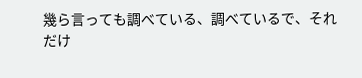幾ら言っても調べている、調べているで、それだけ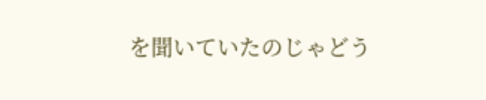を聞いていたのじゃどう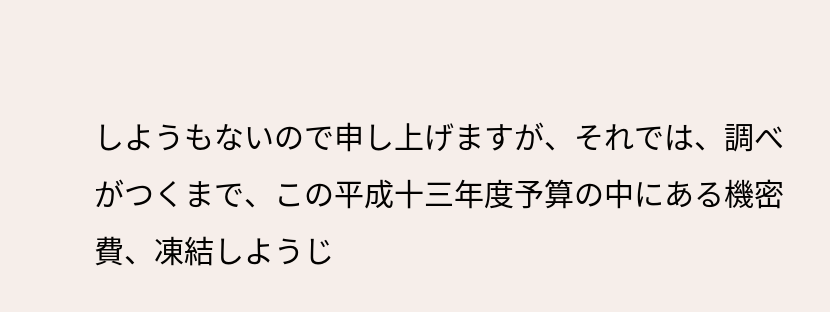しようもないので申し上げますが、それでは、調べがつくまで、この平成十三年度予算の中にある機密費、凍結しようじ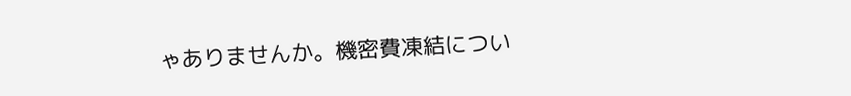ゃありませんか。機密費凍結につい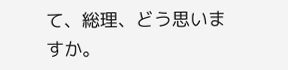て、総理、どう思いますか。